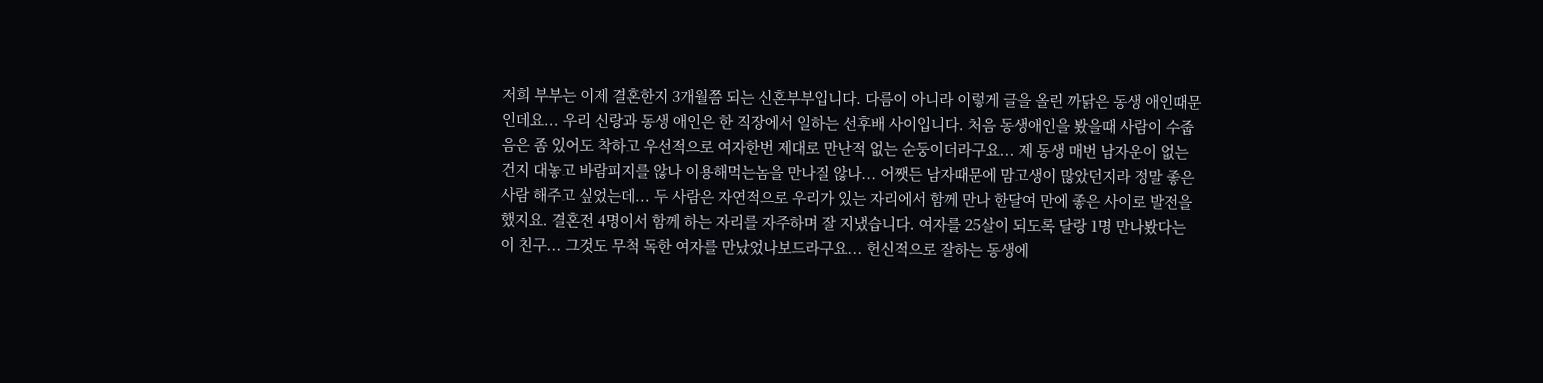저희 부부는 이제 결혼한지 3개월쯤 되는 신혼부부입니다. 다름이 아니라 이렇게 글을 올린 까닭은 동생 애인때문인데요... 우리 신랑과 동생 애인은 한 직장에서 일하는 선후배 사이입니다. 처음 동생애인을 봤을때 사람이 수줍음은 좀 있어도 착하고 우선적으로 여자한번 제대로 만난적 없는 순둥이더라구요... 제 동생 매번 남자운이 없는건지 대놓고 바람피지를 않나 이용해먹는놈을 만나질 않나... 어쨋든 남자때문에 맘고생이 많았던지라 정말 좋은 사람 해주고 싶었는데... 두 사람은 자연적으로 우리가 있는 자리에서 함께 만나 한달여 만에 좋은 사이로 발전을 했지요. 결혼전 4명이서 함께 하는 자리를 자주하며 잘 지냈습니다. 여자를 25살이 되도록 달랑 1명 만나봤다는 이 친구... 그것도 무척 독한 여자를 만났었나보드라구요... 헌신적으로 잘하는 동생에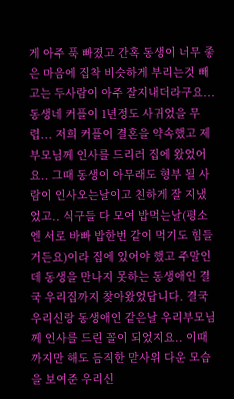게 아주 푹 빠졌고 간혹 동생이 너무 좋은 마음에 집착 비슷하게 부리는것 빼고는 두사람이 아주 잘지내더라구요... 동생네 커플이 1년정도 사귀었을 무렵... 저희 커플이 결혼을 약속했고 제부모님께 인사를 드리러 집에 왔었어요.. 그때 동생이 아무래도 형부 될 사람이 인사오는날이고 친하게 잘 지냈었고.. 식구들 다 모여 밥먹는날(평소엔 서로 바빠 밥한번 같이 먹기도 힘들거든요)이라 집에 있어야 했고 주말인데 동생을 만나지 못하는 동생애인 결국 우리집까지 찾아왔었답니다. 결국 우리신랑 동생애인 같은날 우리부모님께 인사를 드린 꼴이 되었지요.. 이때까지만 해도 듬직한 맏사위 다운 모습을 보여준 우리신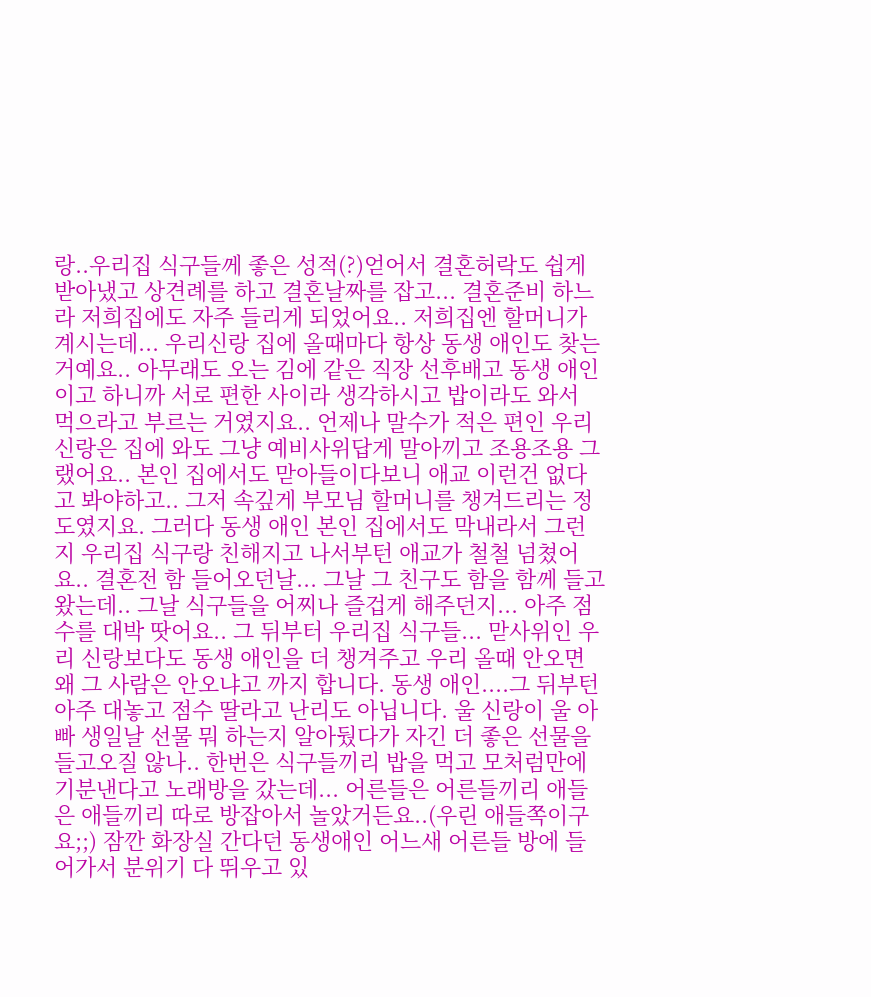랑..우리집 식구들께 좋은 성적(?)얻어서 결혼허락도 쉽게 받아냈고 상견례를 하고 결혼날짜를 잡고... 결혼준비 하느라 저희집에도 자주 들리게 되었어요.. 저희집엔 할머니가 계시는데... 우리신랑 집에 올때마다 항상 동생 애인도 찾는거예요.. 아무래도 오는 김에 같은 직장 선후배고 동생 애인이고 하니까 서로 편한 사이라 생각하시고 밥이라도 와서 먹으라고 부르는 거였지요.. 언제나 말수가 적은 편인 우리신랑은 집에 와도 그냥 예비사위답게 말아끼고 조용조용 그랬어요.. 본인 집에서도 맏아들이다보니 애교 이런건 없다고 봐야하고.. 그저 속깊게 부모님 할머니를 챙겨드리는 정도였지요. 그러다 동생 애인 본인 집에서도 막내라서 그런지 우리집 식구랑 친해지고 나서부턴 애교가 철철 넘쳤어요.. 결혼전 함 들어오던날... 그날 그 친구도 함을 함께 들고 왔는데.. 그날 식구들을 어찌나 즐겁게 해주던지... 아주 점수를 대박 땃어요.. 그 뒤부터 우리집 식구들... 맏사위인 우리 신랑보다도 동생 애인을 더 챙겨주고 우리 올때 안오면 왜 그 사람은 안오냐고 까지 합니다. 동생 애인....그 뒤부턴 아주 대놓고 점수 딸라고 난리도 아닙니다. 울 신랑이 울 아빠 생일날 선물 뭐 하는지 알아뒀다가 자긴 더 좋은 선물을 들고오질 않나.. 한번은 식구들끼리 밥을 먹고 모처럼만에 기분낸다고 노래방을 갔는데... 어른들은 어른들끼리 애들은 애들끼리 따로 방잡아서 놀았거든요..(우린 애들쪽이구요;;) 잠깐 화장실 간다던 동생애인 어느새 어른들 방에 들어가서 분위기 다 뛰우고 있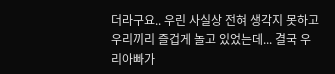더라구요.. 우린 사실상 전혀 생각지 못하고 우리끼리 즐겁게 놀고 있었는데... 결국 우리아빠가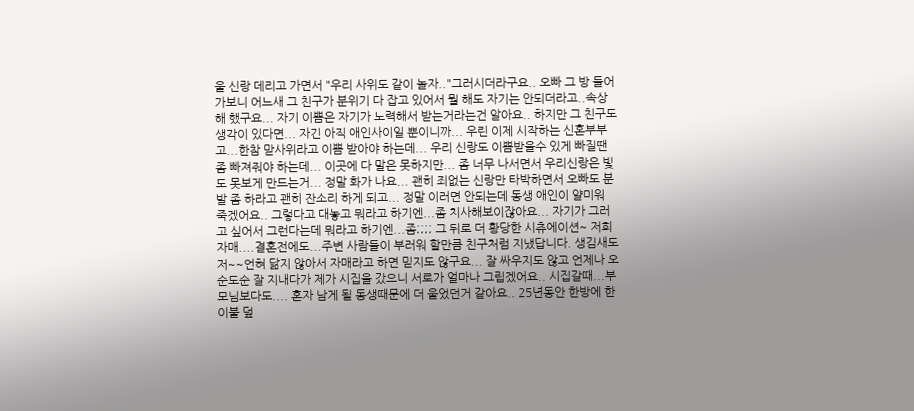울 신랑 데리고 가면서 "우리 사위도 같이 놀자.."그러시더라구요.. 오빠 그 방 들어가보니 어느새 그 친구가 분위기 다 잡고 있어서 뭘 해도 자기는 안되더라고..속상해 했구요... 자기 이쁨은 자기가 노력해서 받는거라는건 알아요.. 하지만 그 친구도 생각이 있다면... 자긴 아직 애인사이일 뿐이니까... 우린 이제 시작하는 신혼부부고...한참 맏사위라고 이쁨 받아야 하는데... 우리 신랑도 이쁨받을수 있게 빠질땐 좀 빠져줘야 하는데... 이곳에 다 말은 못하지만... 좀 너무 나서면서 우리신랑은 빛도 못보게 만드는거... 정말 화가 나요... 괜히 죄없는 신랑만 타박하면서 오빠도 분발 좀 하라고 괜히 잔소리 하게 되고... 정말 이러면 안되는데 동생 애인이 얄미워 죽겠어요.. 그렇다고 대놓고 뭐라고 하기엔...좀 치사해보이잖아요... 자기가 그러고 싶어서 그런다는데 뭐라고 하기엔...좀;;;; 그 뒤로 더 황당한 시츄에이션~ 저희 자매....결혼전에도...주변 사람들이 부러워 할만큼 친구처럼 지냈답니다. 생김새도 저~~언혀 닮지 않아서 자매라고 하면 믿지도 않구요... 잘 싸우지도 않고 언제나 오순도순 잘 지내다가 제가 시집을 갔으니 서로가 얼마나 그립겠어요.. 시집갈때...부모님보다도.... 혼자 남게 될 동생때문에 더 울었던거 같아요.. 25년동안 한방에 한이불 덮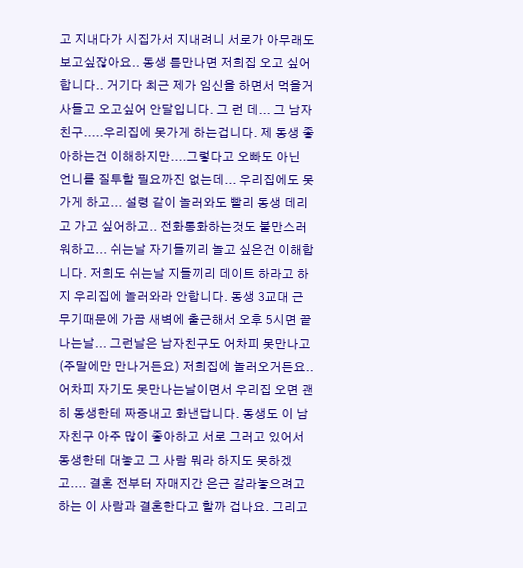고 지내다가 시집가서 지내려니 서로가 아무래도 보고싶잖아요.. 동생 틈만나면 저희집 오고 싶어합니다.. 거기다 최근 제가 임신을 하면서 먹을거 사들고 오고싶어 안달입니다. 그 런 데... 그 남자친구.....우리집에 못가게 하는겁니다. 제 동생 좋아하는건 이해하지만....그렇다고 오빠도 아닌 언니를 질투할 필요까진 없는데... 우리집에도 못가게 하고... 설령 같이 놀러와도 빨리 동생 데리고 가고 싶어하고.. 전화통화하는것도 불만스러워하고... 쉬는날 자기들끼리 놀고 싶은건 이해합니다. 저희도 쉬는날 지들끼리 데이트 하라고 하지 우리집에 놀러와라 안합니다. 동생 3교대 근무기때문에 가끔 새벽에 출근해서 오후 5시면 끝나는날... 그런날은 남자친구도 어차피 못만나고(주말에만 만나거든요) 저희집에 놀러오거든요.. 어차피 자기도 못만나는날이면서 우리집 오면 괜히 동생한테 짜증내고 화낸답니다. 동생도 이 남자친구 아주 많이 좋아하고 서로 그러고 있어서 동생한테 대놓고 그 사람 뭐라 하지도 못하겠고.... 결혼 전부터 자매지간 은근 갈라놓으려고 하는 이 사람과 결혼한다고 할까 겁나요. 그리고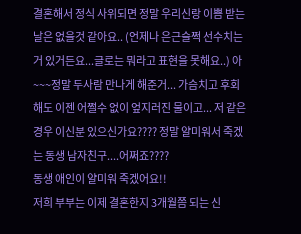결혼해서 정식 사위되면 정말 우리신랑 이쁨 받는날은 없을것 같아요.. (언제나 은근슬쩍 선수치는거 있거든요...글로는 뭐라고 표현을 못해요..) 아~~~정말 두사람 만나게 해준거... 가슴치고 후회해도 이젠 어쩔수 없이 엎지러진 물이고... 저 같은 경우 이신분 있으신가요???? 정말 얄미워서 죽겠는 동생 남자친구....어쩌죠????
동생 애인이 얄미워 죽겠어요!!
저희 부부는 이제 결혼한지 3개월쯤 되는 신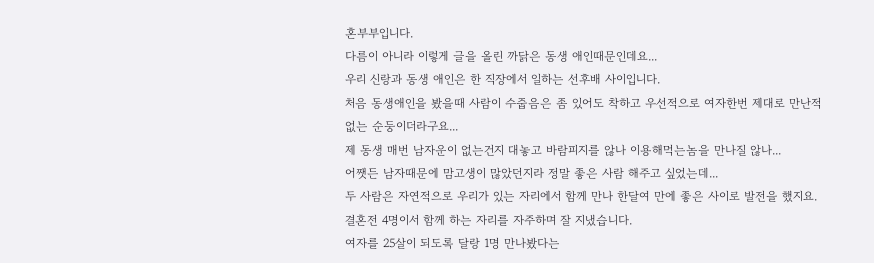혼부부입니다.
다름이 아니라 이렇게 글을 올린 까닭은 동생 애인때문인데요...
우리 신랑과 동생 애인은 한 직장에서 일하는 선후배 사이입니다.
처음 동생애인을 봤을때 사람이 수줍음은 좀 있어도 착하고 우선적으로 여자한번 제대로 만난적 없는 순둥이더라구요...
제 동생 매번 남자운이 없는건지 대놓고 바람피지를 않나 이용해먹는놈을 만나질 않나...
어쨋든 남자때문에 맘고생이 많았던지라 정말 좋은 사람 해주고 싶었는데...
두 사람은 자연적으로 우리가 있는 자리에서 함께 만나 한달여 만에 좋은 사이로 발전을 했지요.
결혼전 4명이서 함께 하는 자리를 자주하며 잘 지냈습니다.
여자를 25살이 되도록 달랑 1명 만나봤다는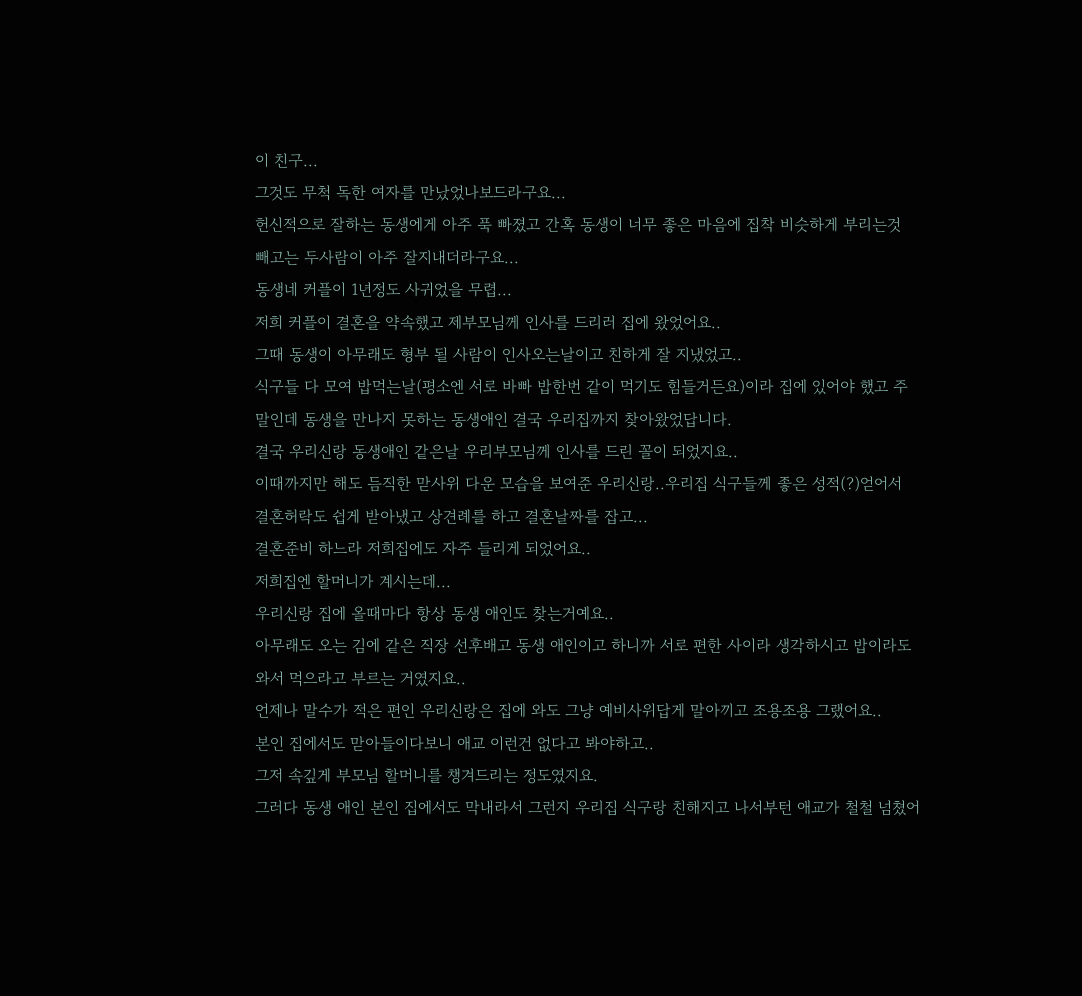이 친구...
그것도 무척 독한 여자를 만났었나보드라구요...
헌신적으로 잘하는 동생에게 아주 푹 빠졌고 간혹 동생이 너무 좋은 마음에 집착 비슷하게 부리는것 빼고는 두사람이 아주 잘지내더라구요...
동생네 커플이 1년정도 사귀었을 무렵...
저희 커플이 결혼을 약속했고 제부모님께 인사를 드리러 집에 왔었어요..
그때 동생이 아무래도 형부 될 사람이 인사오는날이고 친하게 잘 지냈었고..
식구들 다 모여 밥먹는날(평소엔 서로 바빠 밥한번 같이 먹기도 힘들거든요)이라 집에 있어야 했고 주말인데 동생을 만나지 못하는 동생애인 결국 우리집까지 찾아왔었답니다.
결국 우리신랑 동생애인 같은날 우리부모님께 인사를 드린 꼴이 되었지요..
이때까지만 해도 듬직한 맏사위 다운 모습을 보여준 우리신랑..우리집 식구들께 좋은 성적(?)얻어서 결혼허락도 쉽게 받아냈고 상견례를 하고 결혼날짜를 잡고...
결혼준비 하느라 저희집에도 자주 들리게 되었어요..
저희집엔 할머니가 계시는데...
우리신랑 집에 올때마다 항상 동생 애인도 찾는거예요..
아무래도 오는 김에 같은 직장 선후배고 동생 애인이고 하니까 서로 편한 사이라 생각하시고 밥이라도 와서 먹으라고 부르는 거였지요..
언제나 말수가 적은 편인 우리신랑은 집에 와도 그냥 예비사위답게 말아끼고 조용조용 그랬어요..
본인 집에서도 맏아들이다보니 애교 이런건 없다고 봐야하고..
그저 속깊게 부모님 할머니를 챙겨드리는 정도였지요.
그러다 동생 애인 본인 집에서도 막내라서 그런지 우리집 식구랑 친해지고 나서부턴 애교가 철철 넘쳤어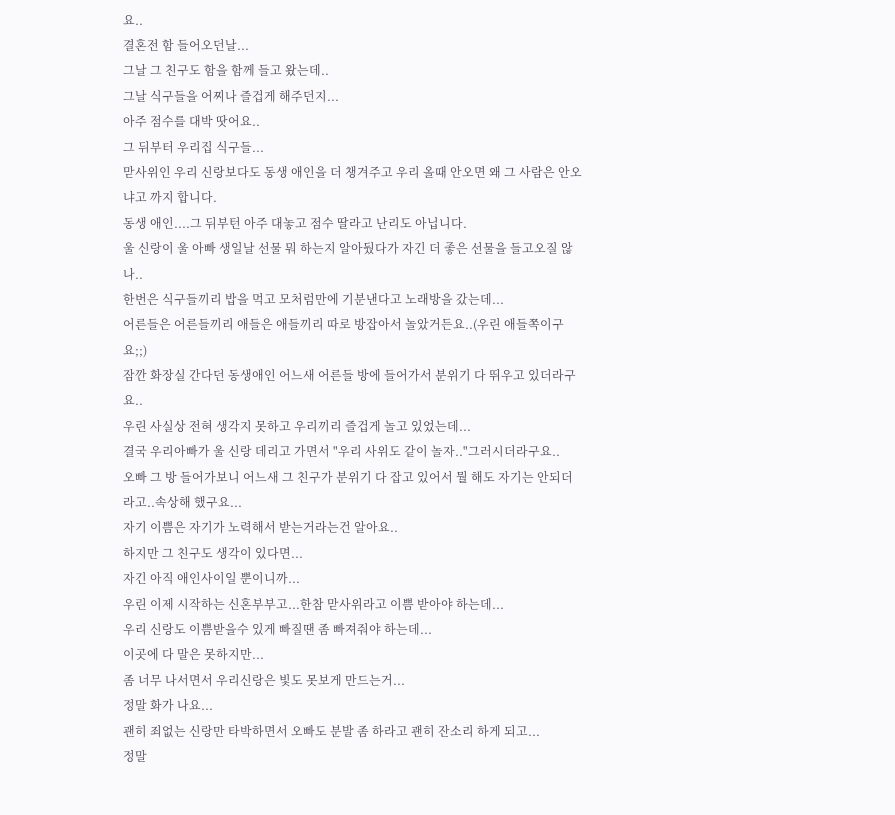요..
결혼전 함 들어오던날...
그날 그 친구도 함을 함께 들고 왔는데..
그날 식구들을 어찌나 즐겁게 해주던지...
아주 점수를 대박 땃어요..
그 뒤부터 우리집 식구들...
맏사위인 우리 신랑보다도 동생 애인을 더 챙겨주고 우리 올때 안오면 왜 그 사람은 안오냐고 까지 합니다.
동생 애인....그 뒤부턴 아주 대놓고 점수 딸라고 난리도 아닙니다.
울 신랑이 울 아빠 생일날 선물 뭐 하는지 알아뒀다가 자긴 더 좋은 선물을 들고오질 않나..
한번은 식구들끼리 밥을 먹고 모처럼만에 기분낸다고 노래방을 갔는데...
어른들은 어른들끼리 애들은 애들끼리 따로 방잡아서 놀았거든요..(우린 애들쪽이구요;;)
잠깐 화장실 간다던 동생애인 어느새 어른들 방에 들어가서 분위기 다 뛰우고 있더라구요..
우린 사실상 전혀 생각지 못하고 우리끼리 즐겁게 놀고 있었는데...
결국 우리아빠가 울 신랑 데리고 가면서 "우리 사위도 같이 놀자.."그러시더라구요..
오빠 그 방 들어가보니 어느새 그 친구가 분위기 다 잡고 있어서 뭘 해도 자기는 안되더라고..속상해 했구요...
자기 이쁨은 자기가 노력해서 받는거라는건 알아요..
하지만 그 친구도 생각이 있다면...
자긴 아직 애인사이일 뿐이니까...
우린 이제 시작하는 신혼부부고...한참 맏사위라고 이쁨 받아야 하는데...
우리 신랑도 이쁨받을수 있게 빠질땐 좀 빠져줘야 하는데...
이곳에 다 말은 못하지만...
좀 너무 나서면서 우리신랑은 빛도 못보게 만드는거...
정말 화가 나요...
괜히 죄없는 신랑만 타박하면서 오빠도 분발 좀 하라고 괜히 잔소리 하게 되고...
정말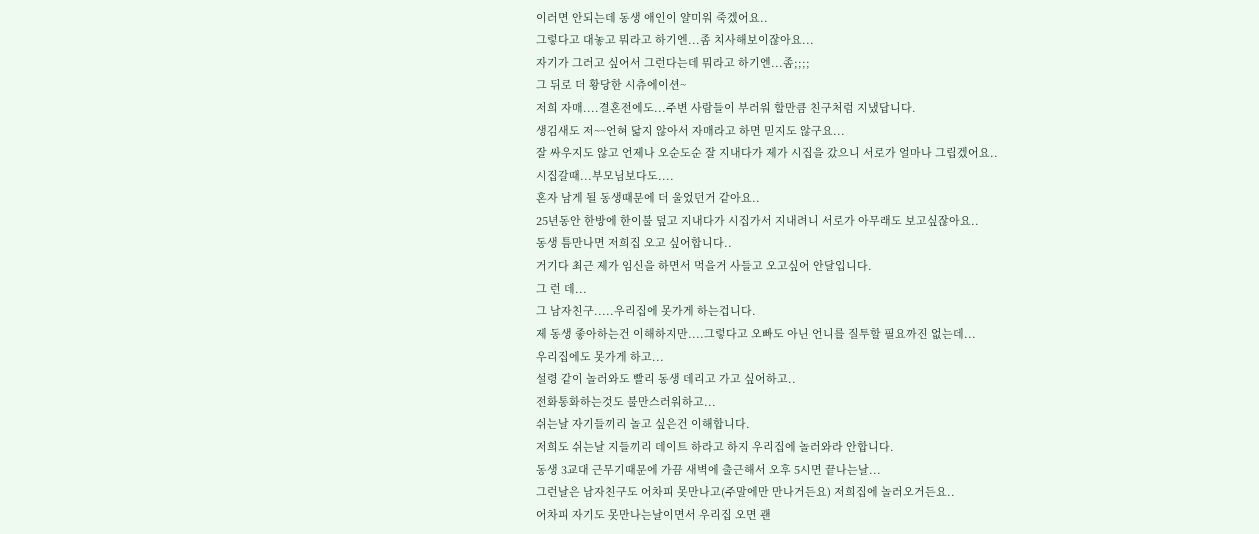이러면 안되는데 동생 애인이 얄미워 죽겠어요..
그렇다고 대놓고 뭐라고 하기엔...좀 치사해보이잖아요...
자기가 그러고 싶어서 그런다는데 뭐라고 하기엔...좀;;;;
그 뒤로 더 황당한 시츄에이션~
저희 자매....결혼전에도...주변 사람들이 부러워 할만큼 친구처럼 지냈답니다.
생김새도 저~~언혀 닮지 않아서 자매라고 하면 믿지도 않구요...
잘 싸우지도 않고 언제나 오순도순 잘 지내다가 제가 시집을 갔으니 서로가 얼마나 그립겠어요..
시집갈때...부모님보다도....
혼자 남게 될 동생때문에 더 울었던거 같아요..
25년동안 한방에 한이불 덮고 지내다가 시집가서 지내려니 서로가 아무래도 보고싶잖아요..
동생 틈만나면 저희집 오고 싶어합니다..
거기다 최근 제가 임신을 하면서 먹을거 사들고 오고싶어 안달입니다.
그 런 데...
그 남자친구.....우리집에 못가게 하는겁니다.
제 동생 좋아하는건 이해하지만....그렇다고 오빠도 아닌 언니를 질투할 필요까진 없는데...
우리집에도 못가게 하고...
설령 같이 놀러와도 빨리 동생 데리고 가고 싶어하고..
전화통화하는것도 불만스러워하고...
쉬는날 자기들끼리 놀고 싶은건 이해합니다.
저희도 쉬는날 지들끼리 데이트 하라고 하지 우리집에 놀러와라 안합니다.
동생 3교대 근무기때문에 가끔 새벽에 출근해서 오후 5시면 끝나는날...
그런날은 남자친구도 어차피 못만나고(주말에만 만나거든요) 저희집에 놀러오거든요..
어차피 자기도 못만나는날이면서 우리집 오면 괜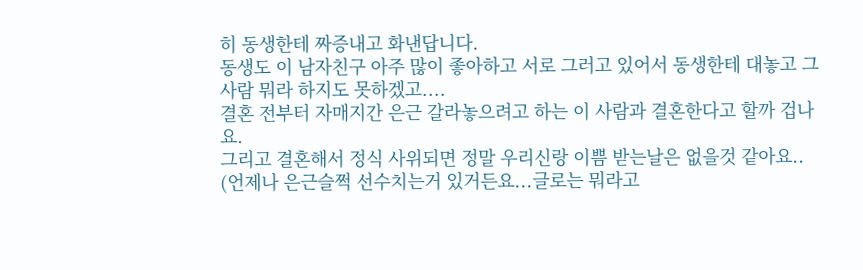히 동생한테 짜증내고 화낸답니다.
동생도 이 남자친구 아주 많이 좋아하고 서로 그러고 있어서 동생한테 대놓고 그 사람 뭐라 하지도 못하겠고....
결혼 전부터 자매지간 은근 갈라놓으려고 하는 이 사람과 결혼한다고 할까 겁나요.
그리고 결혼해서 정식 사위되면 정말 우리신랑 이쁨 받는날은 없을것 같아요..
(언제나 은근슬쩍 선수치는거 있거든요...글로는 뭐라고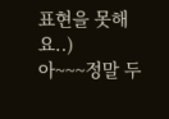표현을 못해요..)
아~~~정말 두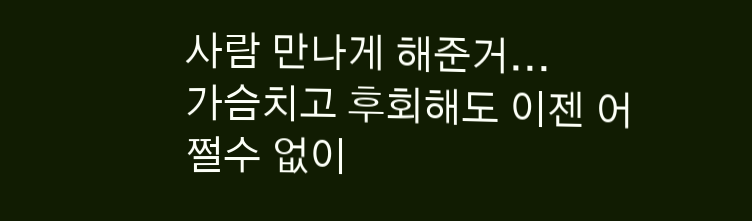사람 만나게 해준거...
가슴치고 후회해도 이젠 어쩔수 없이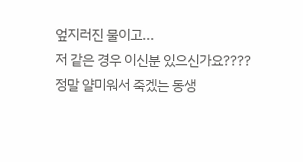엎지러진 물이고...
저 같은 경우 이신분 있으신가요????
정말 얄미워서 죽겠는 동생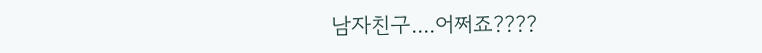남자친구....어쩌죠????